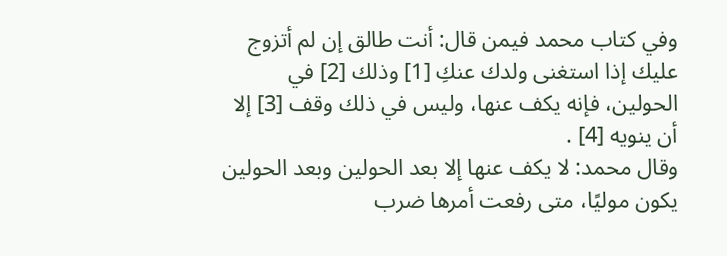وفي كتاب محمد فيمن قال: أنت طالق إن لم أتزوج عليك إذا استغنى ولدك عنكِ [1] وذلك [2] في الحولين، فإنه يكف عنها، وليس في ذلك وقف [3] إلا أن ينويه [4] .
وقال محمد: لا يكف عنها إلا بعد الحولين وبعد الحولين يكون موليًا، متى رفعت أمرها ضرب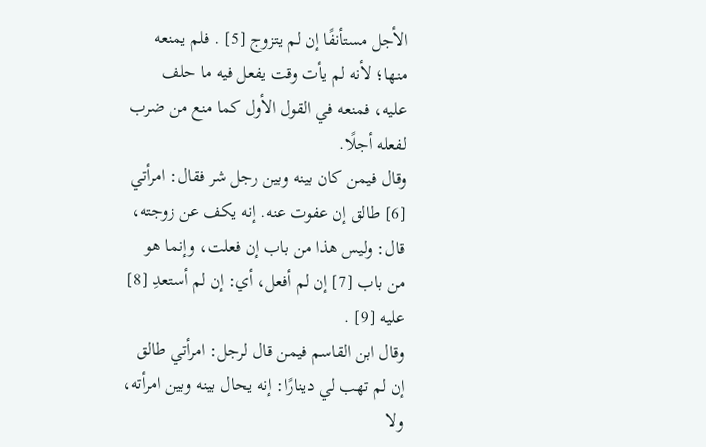الأجل مستأنفًا إن لم يتزوج [5] . فلم يمنعه منها؛ لأنه لم يأت وقت يفعل فيه ما حلف عليه، فمنعه في القول الأول كما منع من ضرب لفعله أجلًا.
وقال فيمن كان بينه وبين رجل شر فقال: امرأتي [6] طالق إن عفوت عنه. إنه يكف عن زوجته، قال: وليس هذا من باب إن فعلت، وإنما هو من باب [7] إن لم أفعل، أي: إن لم أستعدِ [8] عليه [9] .
وقال ابن القاسم فيمن قال لرجل: امرأتي طالق إن لم تهب لي دينارًا: إنه يحال بينه وبين امرأته، ولا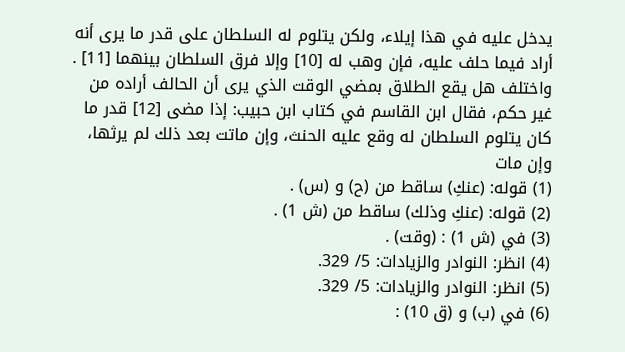يدخل عليه في هذا إيلاء، ولكن يتلوم له السلطان على قدر ما يرى أنه أراد فيما حلف عليه، فإن وهب له [10] وإلا فرق السلطان بينهما [11] .
واختلف هل يقع الطلاق بمضي الوقت الذي يرى أن الحالف أراده من غير حكم، فقال ابن القاسم في كتاب ابن حبيب: إذا مضى [12] قدر ما كان يتلوم السلطان له وقع عليه الحنث، وإن ماتت بعد ذلك لم يرثها، وإن مات
(1) قوله: (عنكِ) ساقط من (ح) و (س) .
(2) قوله: (عنكِ وذلك) ساقط من (ش 1) .
(3) في (ش 1) : (وقت) .
(4) انظر: النوادر والزيادات: 5/ 329.
(5) انظر: النوادر والزيادات: 5/ 329.
(6) في (ب) و (ق 10) :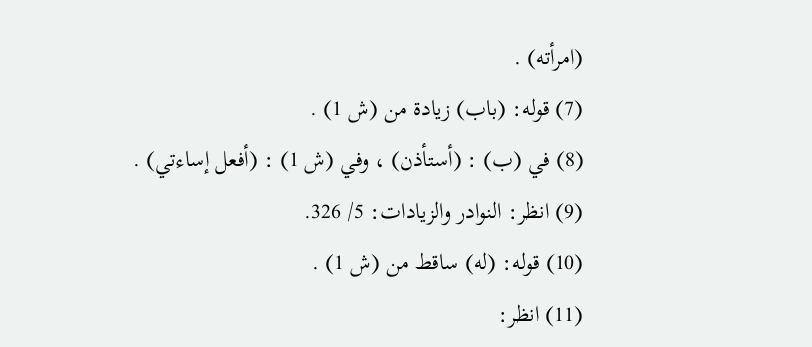(امرأته) .
(7) قوله: (باب) زيادة من (ش 1) .
(8) في (ب) : (أستأذن) ، وفي (ش 1) : (أفعل إساءتي) .
(9) انظر: النوادر والزيادات: 5/ 326.
(10) قوله: (له) ساقط من (ش 1) .
(11) انظر: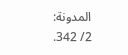المدونة: 2/ 342.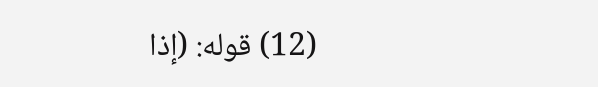(12) قوله: (إذا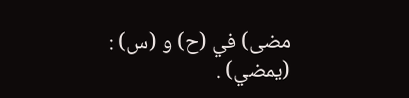مضى) في (ح) و (س) : (يمضي) .